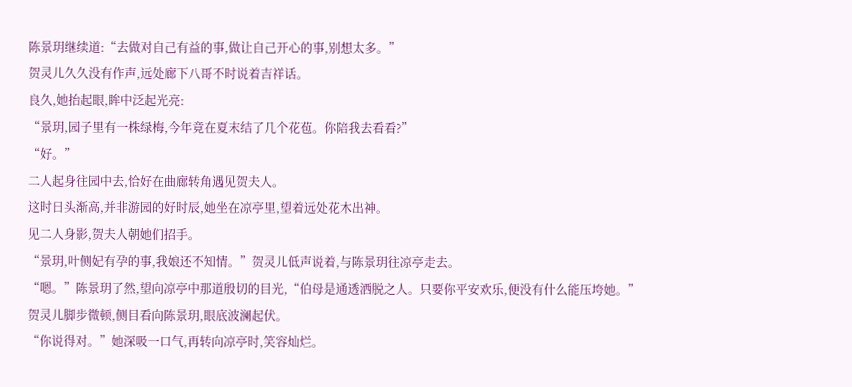陈景玥继续道:“去做对自己有益的事,做让自己开心的事,别想太多。”
贺灵儿久久没有作声,远处廊下八哥不时说着吉祥话。
良久,她抬起眼,眸中泛起光亮:
“景玥,园子里有一株绿梅,今年竟在夏末结了几个花苞。你陪我去看看?”
“好。”
二人起身往园中去,恰好在曲廊转角遇见贺夫人。
这时日头渐高,并非游园的好时辰,她坐在凉亭里,望着远处花木出神。
见二人身影,贺夫人朝她们招手。
“景玥,叶侧妃有孕的事,我娘还不知情。”贺灵儿低声说着,与陈景玥往凉亭走去。
“嗯。”陈景玥了然,望向凉亭中那道殷切的目光,“伯母是通透洒脱之人。只要你平安欢乐,便没有什么能压垮她。”
贺灵儿脚步微顿,侧目看向陈景玥,眼底波澜起伏。
“你说得对。”她深吸一口气,再转向凉亭时,笑容灿烂。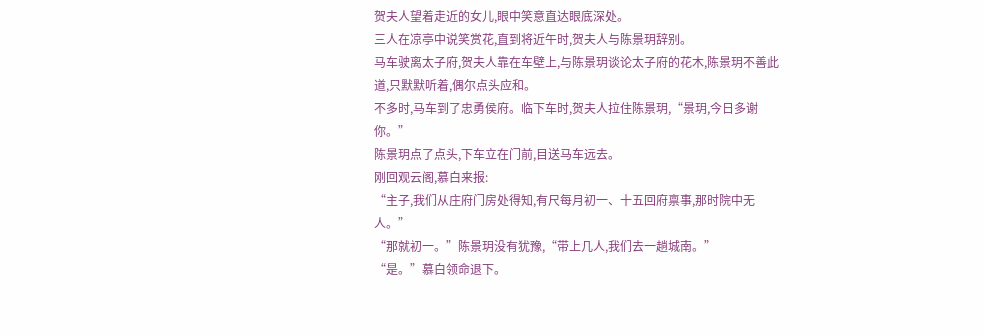贺夫人望着走近的女儿,眼中笑意直达眼底深处。
三人在凉亭中说笑赏花,直到将近午时,贺夫人与陈景玥辞别。
马车驶离太子府,贺夫人靠在车壁上,与陈景玥谈论太子府的花木,陈景玥不善此道,只默默听着,偶尔点头应和。
不多时,马车到了忠勇侯府。临下车时,贺夫人拉住陈景玥,“景玥,今日多谢你。”
陈景玥点了点头,下车立在门前,目送马车远去。
刚回观云阁,慕白来报:
“主子,我们从庄府门房处得知,有尺每月初一、十五回府禀事,那时院中无人。”
“那就初一。”陈景玥没有犹豫,“带上几人,我们去一趟城南。”
“是。”慕白领命退下。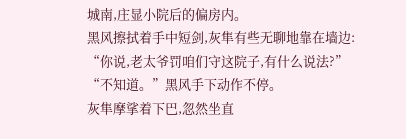城南,庄显小院后的偏房内。
黑风擦拭着手中短剑,灰隼有些无聊地靠在墙边:
“你说,老太爷罚咱们守这院子,有什么说法?”
“不知道。”黑风手下动作不停。
灰隼摩挲着下巴,忽然坐直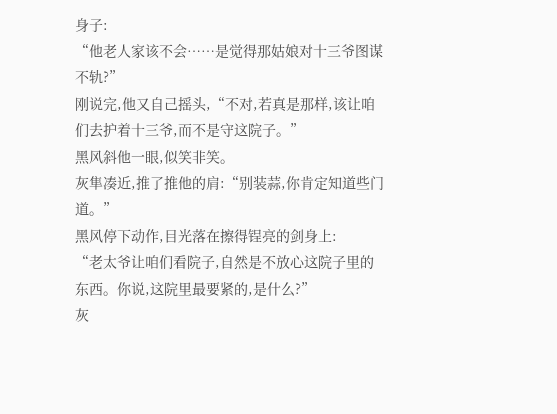身子:
“他老人家该不会……是觉得那姑娘对十三爷图谋不轨?”
刚说完,他又自己摇头,“不对,若真是那样,该让咱们去护着十三爷,而不是守这院子。”
黑风斜他一眼,似笑非笑。
灰隼凑近,推了推他的肩:“别装蒜,你肯定知道些门道。”
黑风停下动作,目光落在擦得锃亮的剑身上:
“老太爷让咱们看院子,自然是不放心这院子里的东西。你说,这院里最要紧的,是什么?”
灰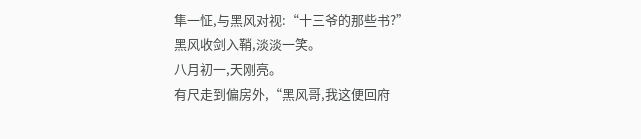隼一怔,与黑风对视:“十三爷的那些书?”
黑风收剑入鞘,淡淡一笑。
八月初一,天刚亮。
有尺走到偏房外,“黑风哥,我这便回府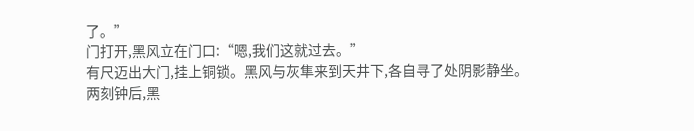了。”
门打开,黑风立在门口:“嗯,我们这就过去。”
有尺迈出大门,挂上铜锁。黑风与灰隼来到天井下,各自寻了处阴影静坐。
两刻钟后,黑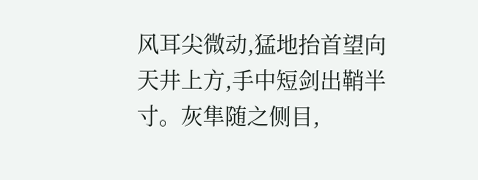风耳尖微动,猛地抬首望向天井上方,手中短剑出鞘半寸。灰隼随之侧目,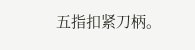五指扣紧刀柄。